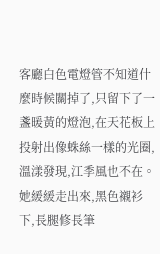客廳白色電燈管不知道什麼時候關掉了,只留下了一盞暖黃的燈泡,在天花板上投射出像蛛絲一樣的光圈,溫漾發現,江季風也不在。
她緩緩走出來,黑色襯衫下,長腿修長筆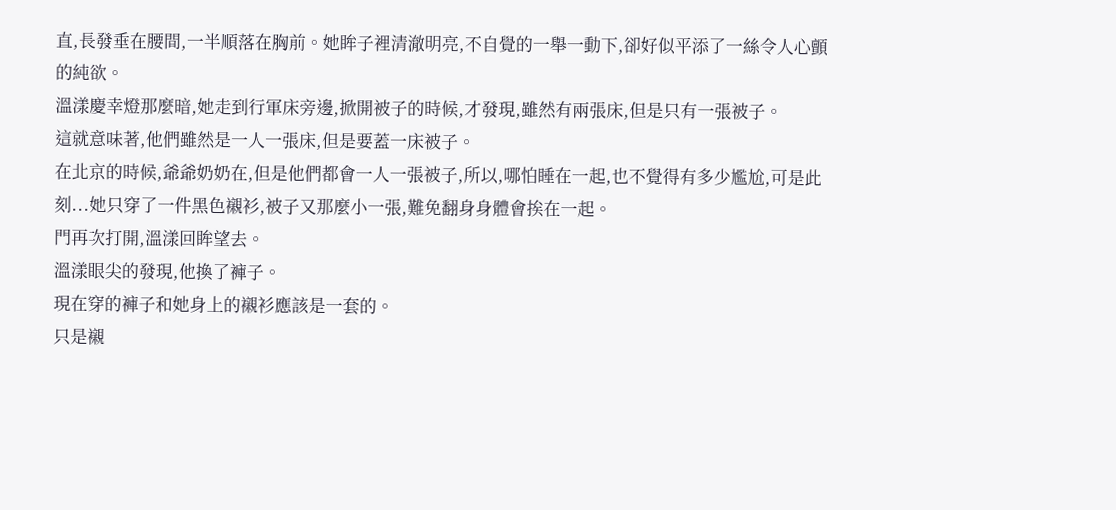直,長發垂在腰間,一半順落在胸前。她眸子裡清澈明亮,不自覺的一舉一動下,卻好似平添了一絲令人心顫的純欲。
溫漾慶幸燈那麼暗,她走到行軍床旁邊,掀開被子的時候,才發現,雖然有兩張床,但是只有一張被子。
這就意味著,他們雖然是一人一張床,但是要蓋一床被子。
在北京的時候,爺爺奶奶在,但是他們都會一人一張被子,所以,哪怕睡在一起,也不覺得有多少尷尬,可是此刻...她只穿了一件黑色襯衫,被子又那麼小一張,難免翻身身體會挨在一起。
門再次打開,溫漾回眸望去。
溫漾眼尖的發現,他換了褲子。
現在穿的褲子和她身上的襯衫應該是一套的。
只是襯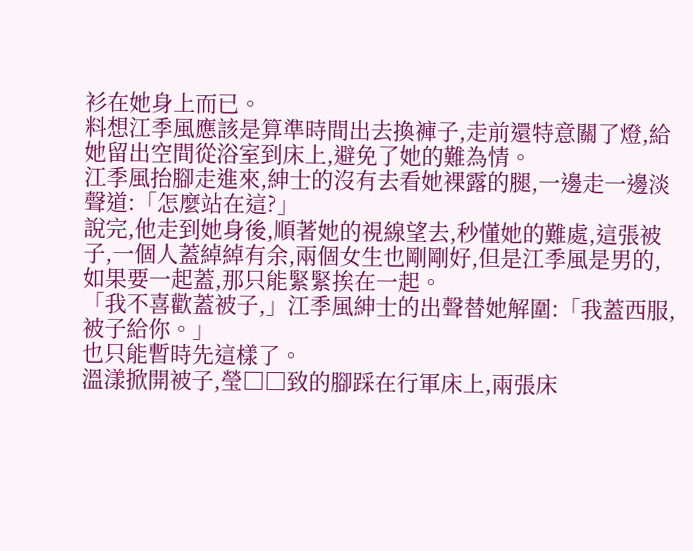衫在她身上而已。
料想江季風應該是算準時間出去換褲子,走前還特意關了燈,給她留出空間從浴室到床上,避免了她的難為情。
江季風抬腳走進來,紳士的沒有去看她裸露的腿,一邊走一邊淡聲道:「怎麼站在這?」
說完,他走到她身後,順著她的視線望去,秒懂她的難處,這張被子,一個人蓋綽綽有余,兩個女生也剛剛好,但是江季風是男的,如果要一起蓋,那只能緊緊挨在一起。
「我不喜歡蓋被子,」江季風紳士的出聲替她解圍:「我蓋西服,被子給你。」
也只能暫時先這樣了。
溫漾掀開被子,瑩□□致的腳踩在行軍床上,兩張床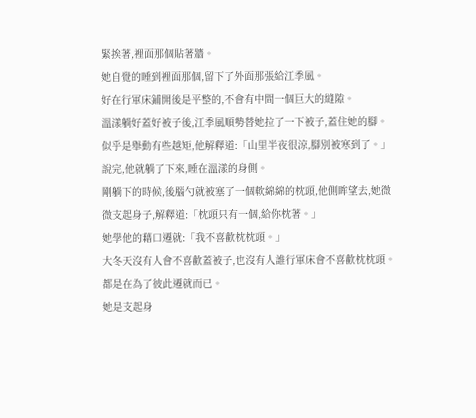緊挨著,裡面那個貼著牆。
她自覺的睡到裡面那個,留下了外面那張給江季風。
好在行軍床鋪開後是平整的,不會有中間一個巨大的縫隙。
溫漾躺好蓋好被子後,江季風順勢替她拉了一下被子,蓋住她的腳。
似乎是舉動有些越矩,他解釋道:「山里半夜很涼,腳別被寒到了。」
說完,他就躺了下來,睡在溫漾的身側。
剛躺下的時候,後腦勺就被塞了一個軟綿綿的枕頭,他側眸望去,她微微支起身子,解釋道:「枕頭只有一個,給你枕著。」
她學他的藉口遷就:「我不喜歡枕枕頭。」
大冬天沒有人會不喜歡蓋被子,也沒有人誰行軍床會不喜歡枕枕頭。
都是在為了彼此遷就而已。
她是支起身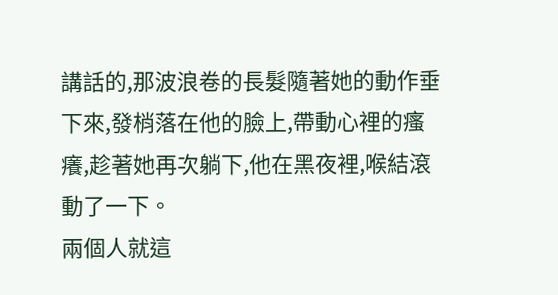講話的,那波浪卷的長髮隨著她的動作垂下來,發梢落在他的臉上,帶動心裡的瘙癢,趁著她再次躺下,他在黑夜裡,喉結滾動了一下。
兩個人就這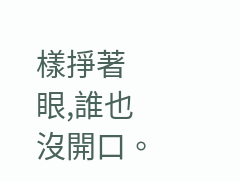樣掙著眼,誰也沒開口。